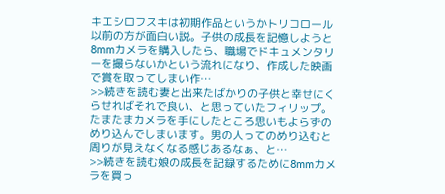キエシロフスキは初期作品というかトリコロール以前の方が面白い説。子供の成長を記憶しようと8mmカメラを購入したら、職場でドキュメンタリーを撮らないかという流れになり、作成した映画で賞を取ってしまい作…
>>続きを読む妻と出来たばかりの子供と幸せにくらせればそれで良い、と思っていたフィリップ。たまたまカメラを手にしたところ思いもよらずのめり込んでしまいます。男の人ってのめり込むと周りが見えなくなる感じあるなぁ、と…
>>続きを読む娘の成長を記録するために8mmカメラを買っ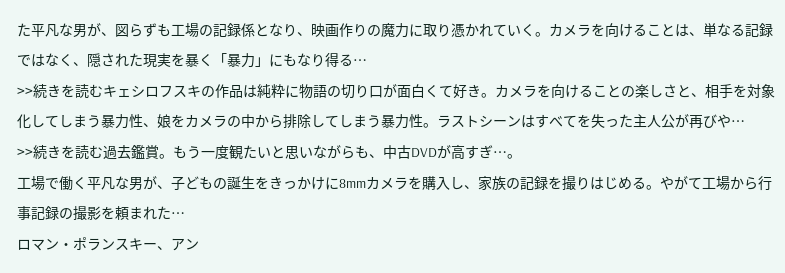た平凡な男が、図らずも工場の記録係となり、映画作りの魔力に取り憑かれていく。カメラを向けることは、単なる記録ではなく、隠された現実を暴く「暴力」にもなり得る…
>>続きを読むキェシロフスキの作品は純粋に物語の切り口が面白くて好き。カメラを向けることの楽しさと、相手を対象化してしまう暴力性、娘をカメラの中から排除してしまう暴力性。ラストシーンはすべてを失った主人公が再びや…
>>続きを読む過去鑑賞。もう一度観たいと思いながらも、中古DVDが高すぎ…。
工場で働く平凡な男が、子どもの誕生をきっかけに8mmカメラを購入し、家族の記録を撮りはじめる。やがて工場から行事記録の撮影を頼まれた…
ロマン・ポランスキー、アン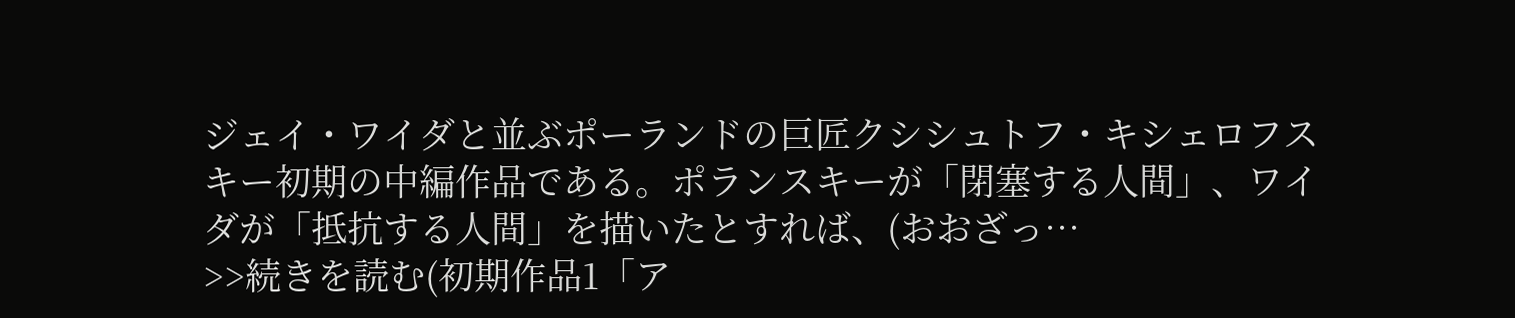ジェイ・ワイダと並ぶポーランドの巨匠クシシュトフ・キシェロフスキー初期の中編作品である。ポランスキーが「閉塞する人間」、ワイダが「抵抗する人間」を描いたとすれば、(おおざっ…
>>続きを読む(初期作品1「ア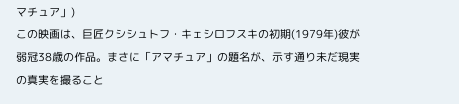マチュア」)
この映画は、巨匠クシシュトフ・キェシロフスキの初期(1979年)彼が弱冠38歳の作品。まさに「アマチュア」の題名が、示す通り未だ現実の真実を撮ること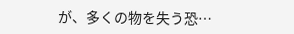が、多くの物を失う恐…